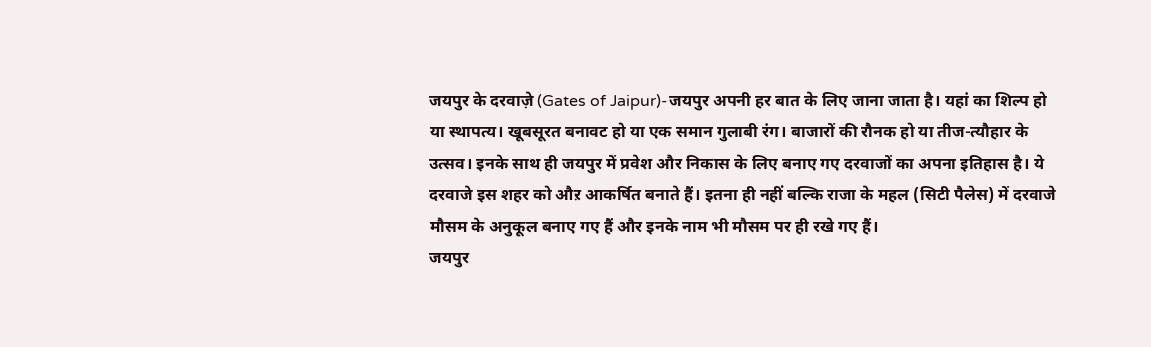जयपुर के दरवाज़े (Gates of Jaipur)-जयपुर अपनी हर बात के लिए जाना जाता है। यहां का शिल्प हो या स्थापत्य। खूबसूरत बनावट हो या एक समान गुलाबी रंग। बाजारों की रौनक हो या तीज-त्यौहार के उत्सव। इनके साथ ही जयपुर में प्रवेश और निकास के लिए बनाए गए दरवाजों का अपना इतिहास है। ये दरवाजे इस शहर को औऱ आकर्षित बनाते हैं। इतना ही नहीं बल्कि राजा के महल (सिटी पैलेस) में दरवाजे मौसम के अनुकूल बनाए गए हैं और इनके नाम भी मौसम पर ही रखे गए हैं।
जयपुर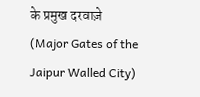के प्रमुख दरवाज़े
(Major Gates of the Jaipur Walled City)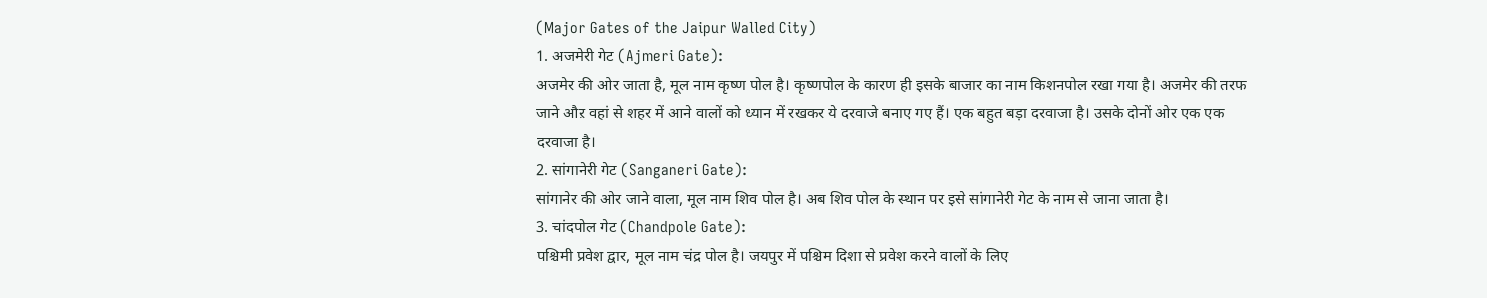(Major Gates of the Jaipur Walled City)
1. अजमेरी गेट (Ajmeri Gate):
अजमेर की ओर जाता है, मूल नाम कृष्ण पोल है। कृष्णपोल के कारण ही इसके बाजार का नाम किशनपोल रखा गया है। अजमेर की तरफ जाने औऱ वहां से शहर में आने वालों को ध्यान में रखकर ये दरवाजे बनाए गए हैं। एक बहुत बड़ा दरवाजा है। उसके दोनों ओर एक एक दरवाजा है।
2. सांगानेरी गेट (Sanganeri Gate):
सांगानेर की ओर जाने वाला, मूल नाम शिव पोल है। अब शिव पोल के स्थान पर इसे सांगानेरी गेट के नाम से जाना जाता है।
3. चांदपोल गेट (Chandpole Gate):
पश्चिमी प्रवेश द्वार, मूल नाम चंद्र पोल है। जयपुर में पश्चिम दिशा से प्रवेश करने वालों के लिए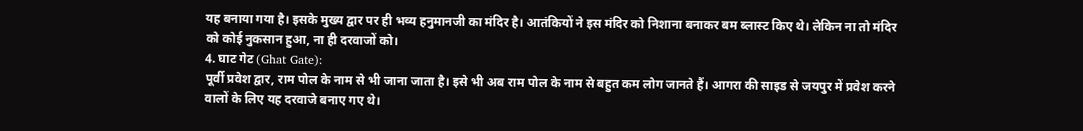यह बनाया गया है। इसके मुख्य द्वार पर ही भव्य हनुमानजी का मंदिर है। आतंकियों ने इस मंदिर को निशाना बनाकर बम ब्लास्ट किए थे। लेकिन ना तो मंदिर को कोई नुकसान हुआ, ना ही दरवाजों को।
4. घाट गेट (Ghat Gate):
पूर्वी प्रवेश द्वार, राम पोल के नाम से भी जाना जाता है। इसे भी अब राम पोल के नाम से बहुत कम लोग जानते हैं। आगरा की साइड से जयपुर में प्रवेश करने वालों के लिए यह दरवाजे बनाए गए थे।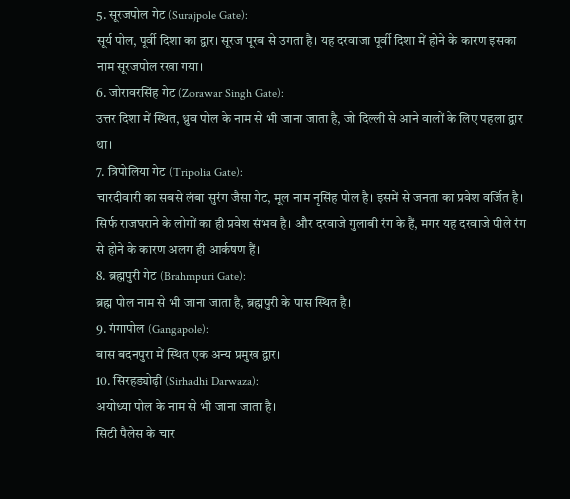5. सूरजपोल गेट (Surajpole Gate):
सूर्य पोल, पूर्वी दिशा का द्वार। सूरज पूरब से उगता है। यह दरवाजा पूर्वी दिशा में होने के कारण इसका नाम सूरजपोल रखा गया।
6. जोरावरसिंह गेट (Zorawar Singh Gate):
उत्तर दिशा में स्थित, ध्रुव पोल के नाम से भी जाना जाता है, जो दिल्ली से आने वालों के लिए पहला द्वार था।
7. त्रिपोलिया गेट (Tripolia Gate):
चारदीवारी का सबसे लंबा सुरंग जैसा गेट, मूल नाम नृसिंह पोल है। इसमें से जनता का प्रवेश वर्जित है। सिर्फ राजघराने के लोगों का ही प्रवेश संभव है। और दरवाजे गुलाबी रंग के हैं, मगर यह दरवाजे पीले रंग से होने के कारण अलग ही आर्कषण हैं।
8. ब्रह्मपुरी गेट (Brahmpuri Gate):
ब्रह्म पोल नाम से भी जाना जाता है, ब्रह्मपुरी के पास स्थित है।
9. गंगापोल (Gangapole):
बास बदनपुरा में स्थित एक अन्य प्रमुख द्वार।
10. सिरहड्योढ़ी (Sirhadhi Darwaza):
अयोध्या पोल के नाम से भी जाना जाता है।
सिटी पैलेस के चार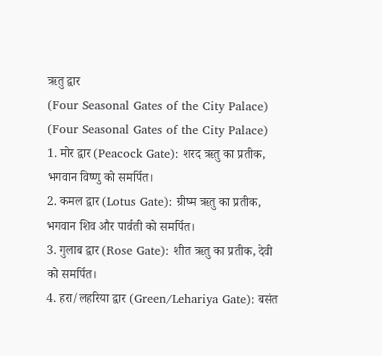ऋतु द्वार
(Four Seasonal Gates of the City Palace)
(Four Seasonal Gates of the City Palace)
1. मोर द्वार (Peacock Gate): शरद ऋतु का प्रतीक, भगवान विष्णु को समर्पित।
2. कमल द्वार (Lotus Gate): ग्रीष्म ऋतु का प्रतीक, भगवान शिव और पार्वती को समर्पित।
3. गुलाब द्वार (Rose Gate): शीत ऋतु का प्रतीक, देवी को समर्पित।
4. हरा/लहरिया द्वार (Green/Lehariya Gate): बसंत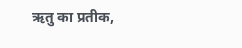ऋतु का प्रतीक,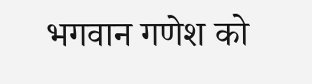भगवान गणेश को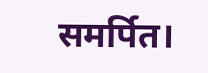समर्पित।